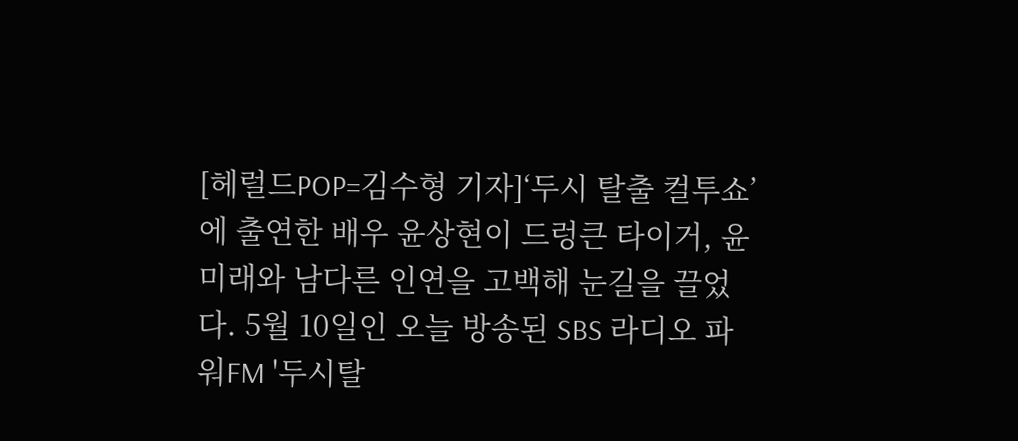[헤럴드POP=김수형 기자]‘두시 탈출 컬투쇼’에 출연한 배우 윤상현이 드렁큰 타이거, 윤미래와 남다른 인연을 고백해 눈길을 끌었다. 5월 10일인 오늘 방송된 SBS 라디오 파워FM '두시탈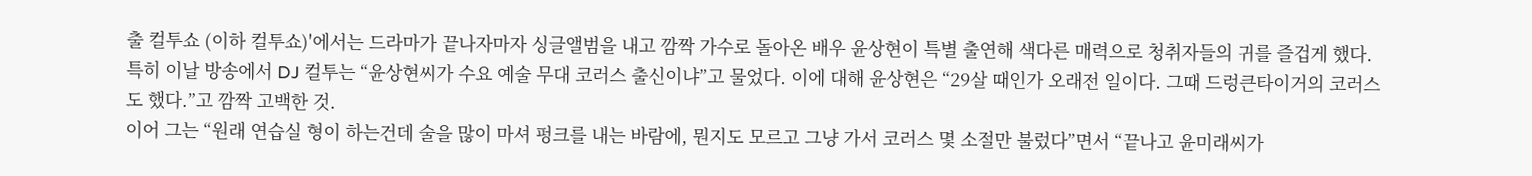출 컬투쇼 (이하 컬투쇼)'에서는 드라마가 끝나자마자 싱글앨범을 내고 깜짝 가수로 돌아온 배우 윤상현이 특별 출연해 색다른 매력으로 청취자들의 귀를 즐겁게 했다.
특히 이날 방송에서 DJ 컬투는 “윤상현씨가 수요 예술 무대 코러스 출신이냐”고 물었다. 이에 대해 윤상현은 “29살 때인가 오래전 일이다. 그때 드렁큰타이거의 코러스도 했다.”고 깜짝 고백한 것.
이어 그는 “원래 연습실 형이 하는건데 술을 많이 마셔 펑크를 내는 바람에, 뭔지도 모르고 그냥 가서 코러스 몇 소절만 불렀다”면서 “끝나고 윤미래씨가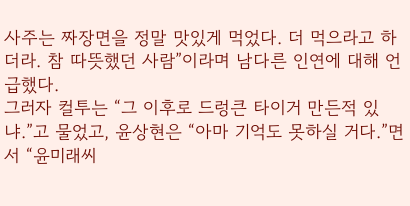사주는 짜장면을 정말 맛있게 먹었다. 더 먹으라고 하더라. 참 따뜻했던 사람”이라며 남다른 인연에 대해 언급했다.
그러자 컬투는 “그 이후로 드렁큰 타이거 만든적 있냐.”고 물었고, 윤상현은 “아마 기억도 못하실 거다.”면서 “윤미래씨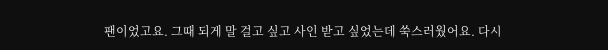팬이었고요. 그때 되게 말 걸고 싶고 사인 받고 싶었는데 쑥스러웠어요. 다시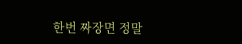한번 짜장면 정말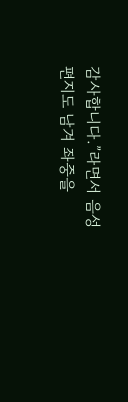감사합니다.”라면서 음성편지도 남겨 좌중을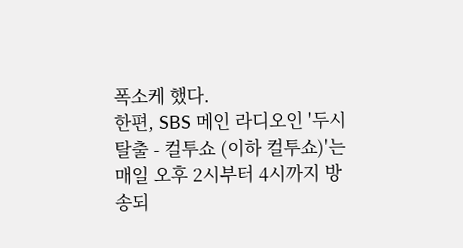폭소케 했다.
한편, SBS 메인 라디오인 '두시탈출 - 컬투쇼 (이하 컬투쇼)'는 매일 오후 2시부터 4시까지 방송되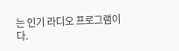는 인기 라디오 프로그램이다.